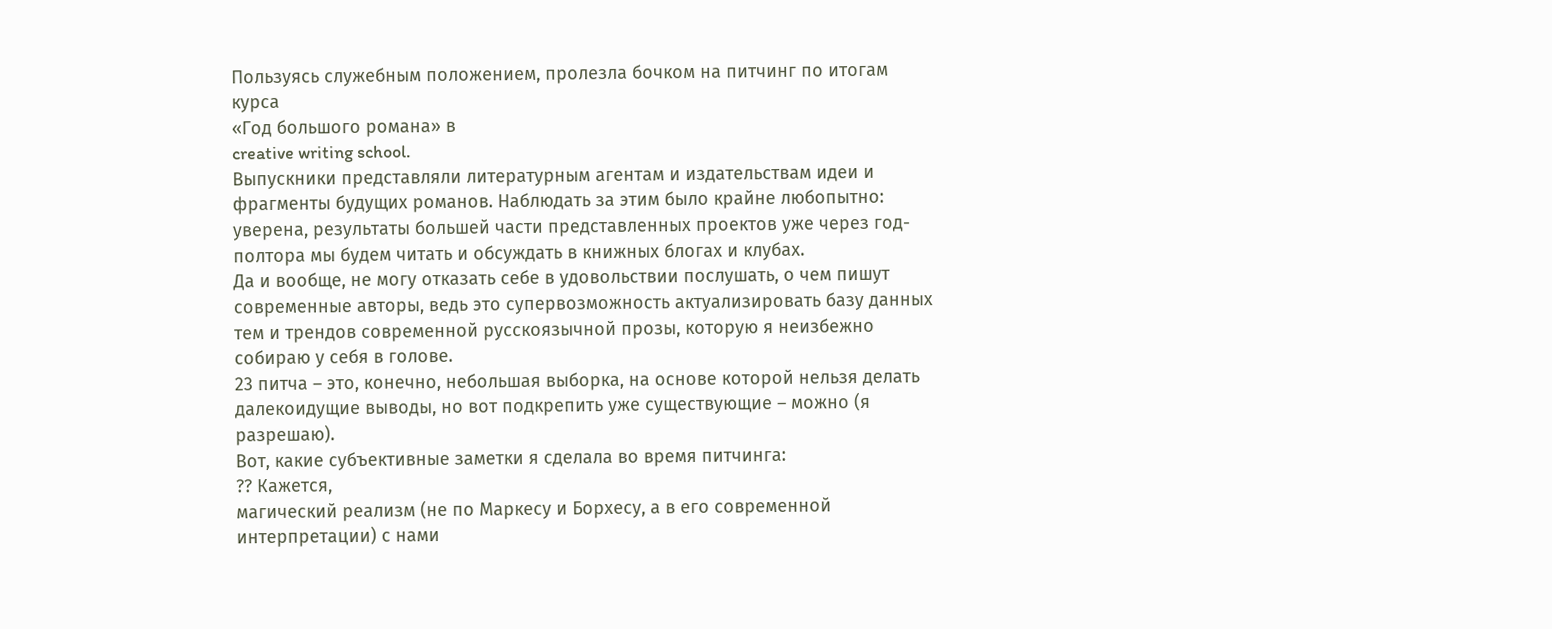Пользуясь служебным положением, пролезла бочком на питчинг по итогам курса
«Год большого романа» в
creative writing school.
Выпускники представляли литературным агентам и издательствам идеи и фрагменты будущих романов. Наблюдать за этим было крайне любопытно: уверена, результаты большей части представленных проектов уже через год-полтора мы будем читать и обсуждать в книжных блогах и клубах.
Да и вообще, не могу отказать себе в удовольствии послушать, о чем пишут современные авторы, ведь это супервозможность актуализировать базу данных
тем и трендов современной русскоязычной прозы, которую я неизбежно собираю у себя в голове.
23 питча – это, конечно, небольшая выборка, на основе которой нельзя делать далекоидущие выводы, но вот подкрепить уже существующие – можно (я разрешаю).
Вот, какие субъективные заметки я сделала во время питчинга:
?? Кажется,
магический реализм (не по Маркесу и Борхесу, а в его современной интерпретации) с нами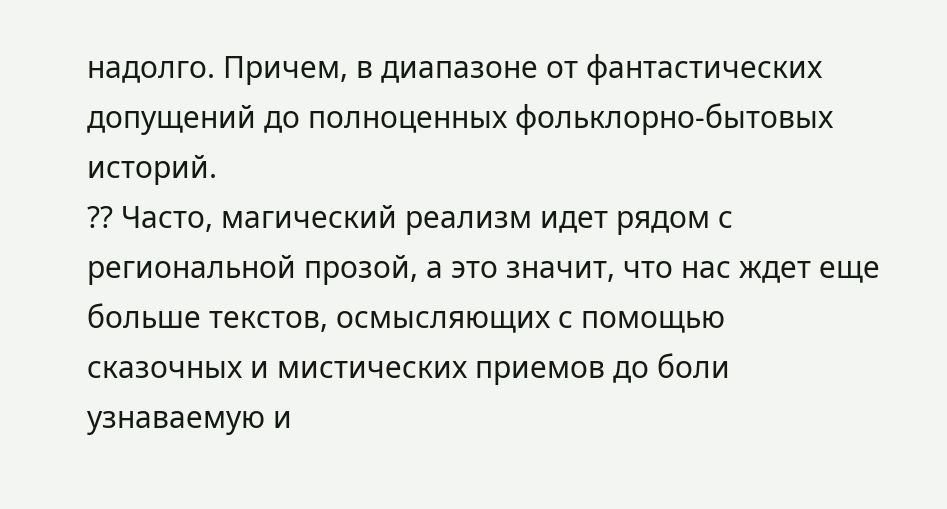надолго. Причем, в диапазоне от фантастических допущений до полноценных фольклорно-бытовых историй.
?? Часто, магический реализм идет рядом с
региональной прозой, а это значит, что нас ждет еще больше текстов, осмысляющих с помощью сказочных и мистических приемов до боли узнаваемую и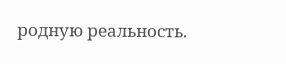родную реальность.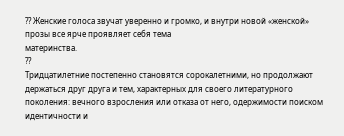?? Женские голоса звучат уверенно и громко, и внутри новой «женской» прозы все ярче проявляет себя тема
материнства.
??
Тридцатилетние постепенно становятся сорокалетними, но продолжают держаться друг друга и тем, характерных для своего литературного поколения: вечного взросления или отказа от него, одержимости поиском идентичности и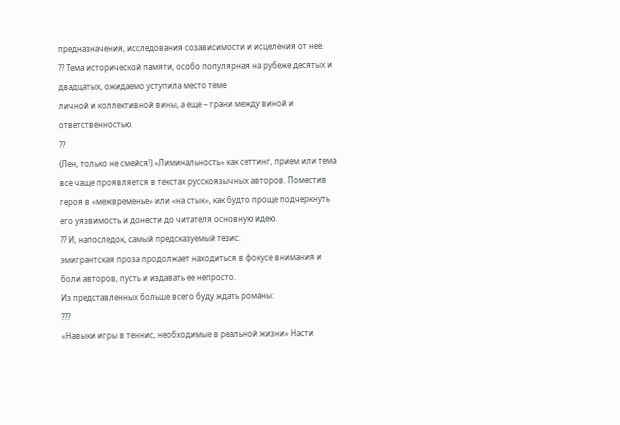предназначения, исследования созависимости и исцеления от нее.
?? Тема исторической памяти, особо популярная на рубеже десятых и двадцатых, ожидаемо уступила место теме
личной и коллективной вины, а еще – грани между виной и ответственностью.
??
(Лен, только не смейся!) «Лиминальность» как сеттинг, прием или тема все чаще проявляется в текстах русскоязычных авторов. Поместив героя в «межвременье» или «на стык», как будто проще подчеркнуть его уязвимость и донести до читателя основную идею.
?? И, напоследок, самый предсказуемый тезис:
эмигрантская проза продолжает находиться в фокусе внимания и боли авторов, пусть и издавать ее непросто.
Из представленных больше всего буду ждать романы:
???
«Навыки игры в теннис, необходимые в реальной жизни» Насти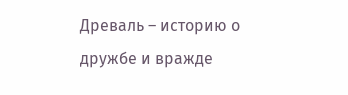Древаль – историю о дружбе и вражде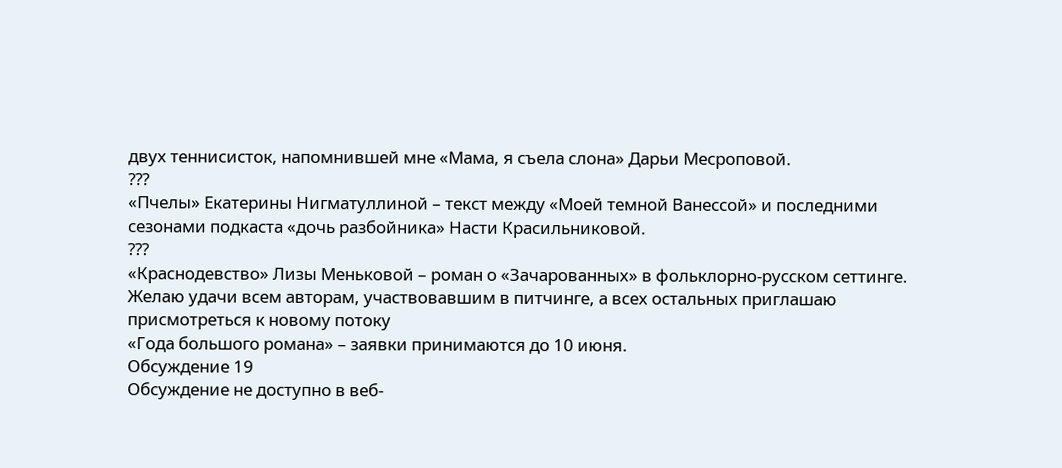двух теннисисток, напомнившей мне «Мама, я съела слона» Дарьи Месроповой.
???
«Пчелы» Екатерины Нигматуллиной – текст между «Моей темной Ванессой» и последними сезонами подкаста «дочь разбойника» Насти Красильниковой.
???
«Краснодевство» Лизы Меньковой – роман о «Зачарованных» в фольклорно-русском сеттинге.
Желаю удачи всем авторам, участвовавшим в питчинге, а всех остальных приглашаю присмотреться к новому потоку
«Года большого романа» – заявки принимаются до 10 июня.
Обсуждение 19
Обсуждение не доступно в веб-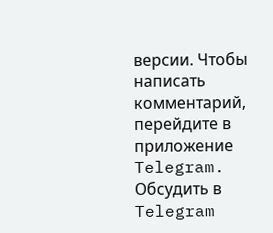версии. Чтобы написать комментарий, перейдите в приложение Telegram.
Обсудить в Telegram